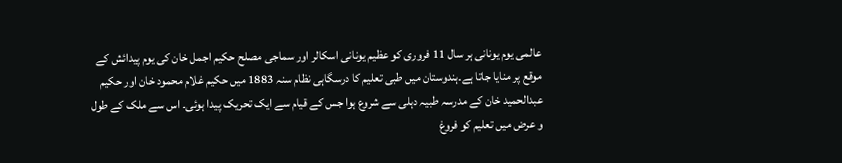عالمی یوم یونانی ہر سال 11 فروری کو عظیم یونانی اسکالر اور سماجی مصلح حکیم اجمل خان کی یوم پیدائش کے موقع پر منایا جاتا ہے۔ہندوستان میں طبی تعلیم کا درسگاہی نظام سنہ 1883 میں حکیم غلام محمود خان اور حکیم عبدالحمید خان کے مدرسہ طبیہ دہلی سے شروع ہوا جس کے قیام سے ایک تحریک پیدا ہوئی۔ اس سے ملک کے طول و عرض میں تعلیم کو فروغ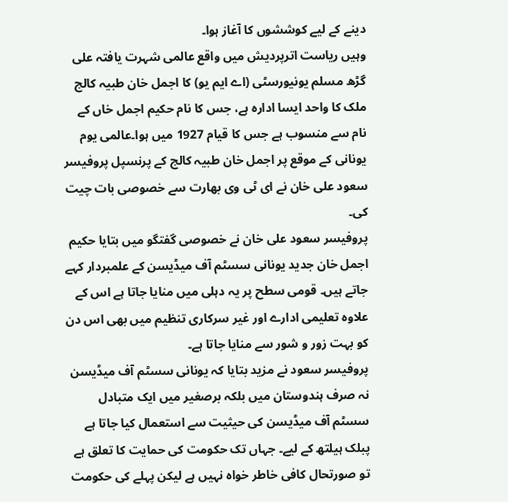دینے کے لیے کوششوں کا آغاز ہوا۔
وہیں ریاست اترپردیش میں واقع عالمی شہرت یافتہ علی گڑھ مسلم یونیورسٹی (اے ایم یو) کا اجمل خان طبیہ کالج ملک کا واحد ایسا ادارہ ہے، جس کا نام حکیم اجمل خاں کے نام سے منسوب ہے جس کا قیام 1927 میں ہوا۔عالمی یوم یونانی کے موقع پر اجمل خان طبیہ کالج کے پرنسپل پروفیسر سعود علی خان نے ای ٹی وی بھارت سے خصوصی بات چیت کی۔
پروفیسر سعود علی خان نے خصوصی گفتگو میں بتایا حکیم اجمل خان جدید یونانی سسٹم آف میڈیسن کے علمبردار کہے جاتے ہیں۔ قومی سطح پر یہ دہلی میں منایا جاتا ہے اس کے علاوہ تعلیمی ادارے اور غیر سرکاری تنظیم میں بھی اس دن کو بہت زور و شور سے منایا جاتا ہے۔
پروفیسر سعود نے مزید بتایا کہ یونانی سسٹم آف میڈیسن نہ صرف ہندوستان میں بلکہ برصغیر میں ایک متبادل سسٹم آف میڈیسن کی حیثیت سے استعمال کیا جاتا ہے پبلک ہیلتھ کے لیے۔ جہاں تک حکومت کی حمایت کا تعلق ہے تو صورتحال کافی خاطر خواہ نہیں ہے لیکن پہلے کی حکومت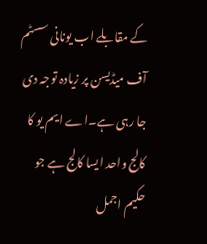کے مقابلے اب یونانی سسٹم آف میڈیسن پر زیادہ توجہ دی جا رہی ہے۔اے ایم یو کا کالج واحد ایسا کالج ہے جو حکیم اجمل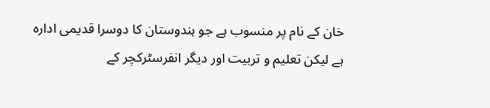خان کے نام پر منسوب ہے جو ہندوستان کا دوسرا قدیمی ادارہ ہے لیکن تعلیم و تربیت اور دیگر انفرسٹرکچر کے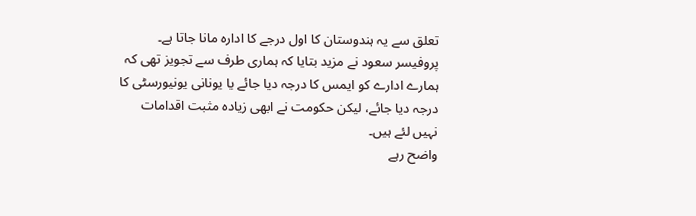تعلق سے یہ ہندوستان کا اول درجے کا ادارہ مانا جاتا ہے۔
پروفیسر سعود نے مزید بتایا کہ ہماری طرف سے تجویز تھی کہ ہمارے ادارے کو ایمس کا درجہ دیا جائے یا یونانی یونیورسٹی کا درجہ دیا جائے، لیکن حکومت نے ابھی زیادہ مثبت اقدامات نہیں لئے ہیں۔
واضح رہے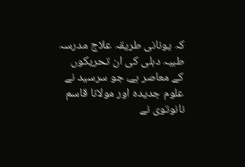کہ یونانی طریقہ علاج مدرسہ طبیہ دہلی کی ان تحریکوں کے معاصر ہے، جو سرسید نے علوم جدیدہ اور مولانا قاسم نانوتوی نے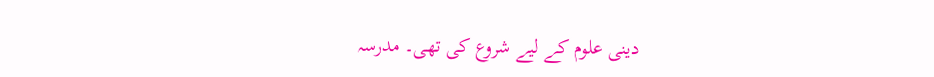دینی علوم کے لیے شروع کی تھی۔ مدرسہ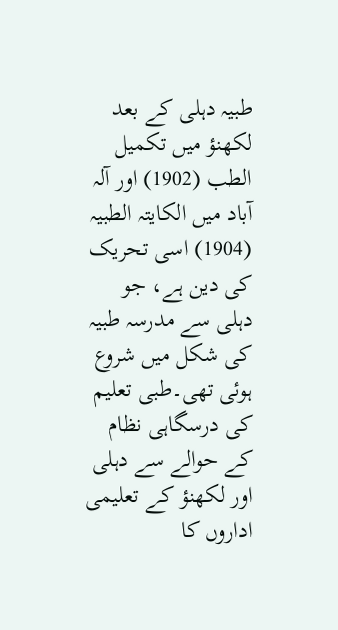طبیہ دہلی کے بعد لکھنؤ میں تکمیل الطب (1902) اور آلہ آباد میں الکایتہ الطبیہ (1904) اسی تحریک کی دین ہے، جو دہلی سے مدرسہ طبیہ کی شکل میں شروع ہوئی تھی۔طبی تعلیم کی درسگاہی نظام کے حوالے سے دہلی اور لکھنؤ کے تعلیمی اداروں کا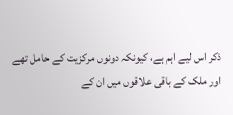ذکر اس لیے اہم ہے، کیونکہ دونوں مرکزیت کے حامل تھے اور ملک کے باقی علاقوں میں ان کے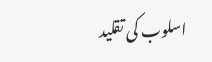اسلوب کی تقلید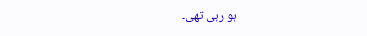ہو رہی تھی۔